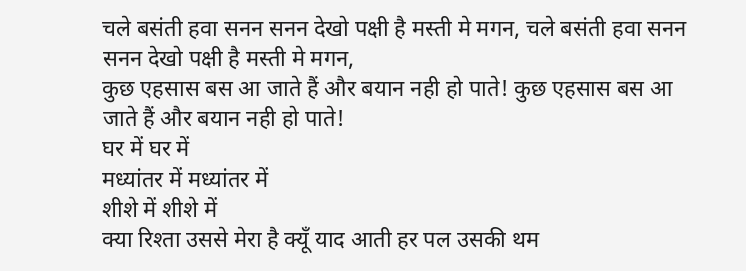चले बसंती हवा सनन सनन देखो पक्षी है मस्ती मे मगन, चले बसंती हवा सनन सनन देखो पक्षी है मस्ती मे मगन,
कुछ एहसास बस आ जाते हैं और बयान नही हो पाते! कुछ एहसास बस आ जाते हैं और बयान नही हो पाते!
घर में घर में
मध्यांतर में मध्यांतर में
शीशे में शीशे में
क्या रिश्ता उससे मेरा है क्यूँ याद आती हर पल उसकी थम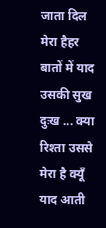जाता दिल मेरा हैहर बातों में याद उसकी सुख दुःख ... क्या रिश्ता उससे मेरा है क्यूँ याद आती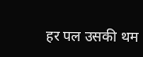हर पल उसकी थम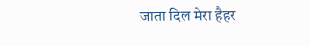जाता दिल मेरा हैहर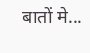बातों मे...